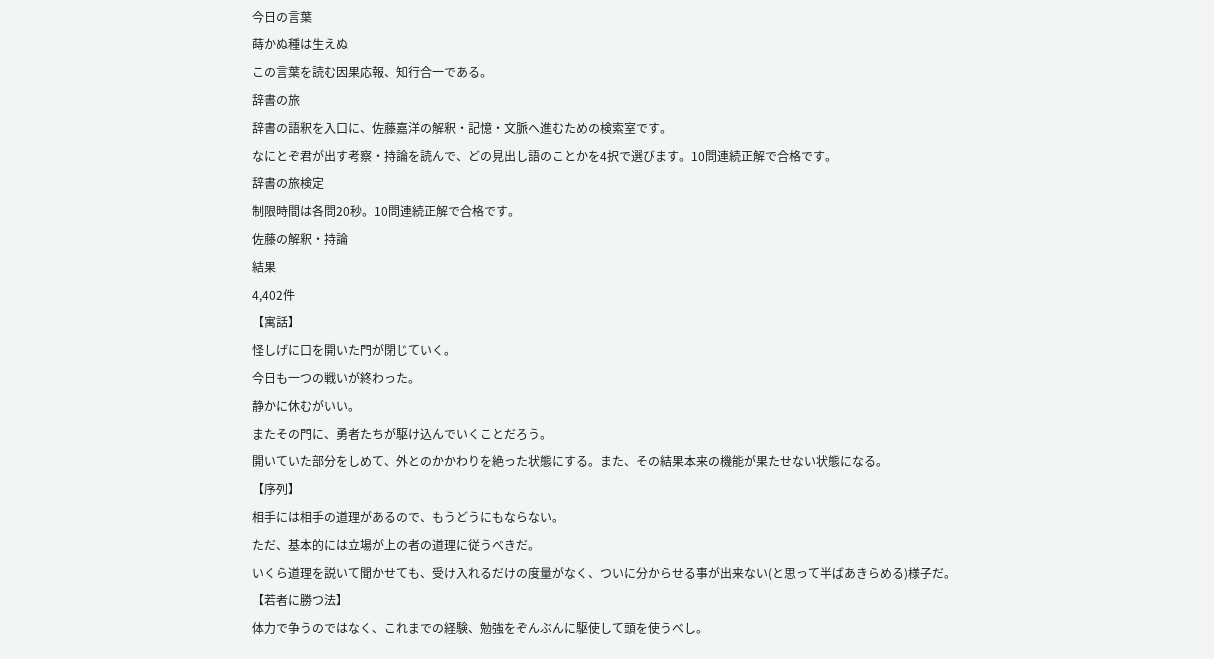今日の言葉
蒔かぬ種は生えぬ
この言葉を読む因果応報、知行合一である。
辞書の旅
辞書の語釈を入口に、佐藤嘉洋の解釈・記憶・文脈へ進むための検索室です。
なにとぞ君が出す考察・持論を読んで、どの見出し語のことかを4択で選びます。10問連続正解で合格です。
辞書の旅検定
制限時間は各問20秒。10問連続正解で合格です。
佐藤の解釈・持論
結果
4,402件
【寓話】
怪しげに口を開いた門が閉じていく。
今日も一つの戦いが終わった。
静かに休むがいい。
またその門に、勇者たちが駆け込んでいくことだろう。
開いていた部分をしめて、外とのかかわりを絶った状態にする。また、その結果本来の機能が果たせない状態になる。
【序列】
相手には相手の道理があるので、もうどうにもならない。
ただ、基本的には立場が上の者の道理に従うべきだ。
いくら道理を説いて聞かせても、受け入れるだけの度量がなく、ついに分からせる事が出来ない(と思って半ばあきらめる)様子だ。
【若者に勝つ法】
体力で争うのではなく、これまでの経験、勉強をぞんぶんに駆使して頭を使うべし。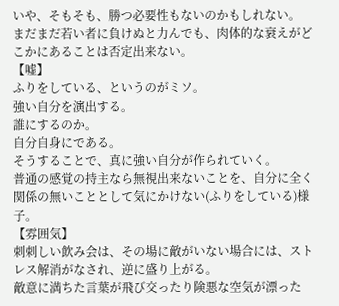いや、そもそも、勝つ必要性もないのかもしれない。
まだまだ若い者に負けぬと力んでも、肉体的な衰えがどこかにあることは否定出来ない。
【嘘】
ふりをしている、というのがミソ。
強い自分を演出する。
誰にするのか。
自分自身にである。
そうすることで、真に強い自分が作られていく。
普通の感覚の持主なら無視出来ないことを、自分に全く関係の無いこととして気にかけない(ふりをしている)様子。
【雰囲気】
刺刺しい飲み会は、その場に敵がいない場合には、ストレス解消がなされ、逆に盛り上がる。
敵意に満ちた言葉が飛び交ったり険悪な空気が漂った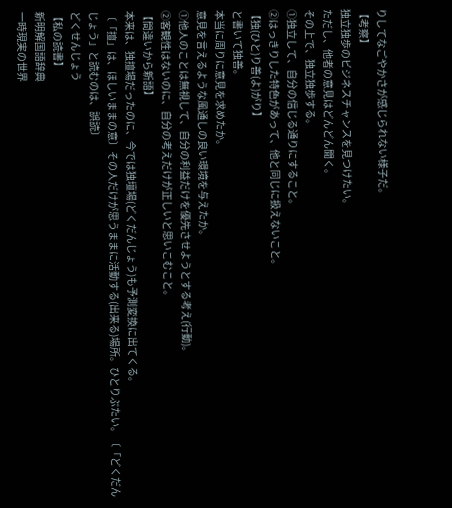りしてなごやかさが感じられない様子だ。
【考察】
独立独歩のビジネスチャンスを見つけたい。
ただし、他者の意見はどんどん聞く。
その上で、独立独歩する。
①独立して、自分の信じる通りにすること。
②はっきりした特色があって、他と同じに扱えないこと。
【独(ひと)り善(よ)がり】
と書いて独善。
本当に周りに意見を求めたか。
意見を言えるような風通しの良い環境を与えたか。
①他人のことは無視して、自分の利益だけを優先させようとする考え(行動)。
②客観性はないのに、自分の考えだけが正しいと思いこむこと。
【間違いから新語】
本来は、独擅場だったのに、今では独壇場(どくだんじょう)も予測変換に出てくる。
〔「擅」は、ほしいままの意〕その人だけが思うままに活動する(出来る)場所。ひとりぶたい。〔「どくだんじょう」と読むのは、誤読〕
どくせんじょう
【私の読書】
新明解国語辞典
一時現実の世界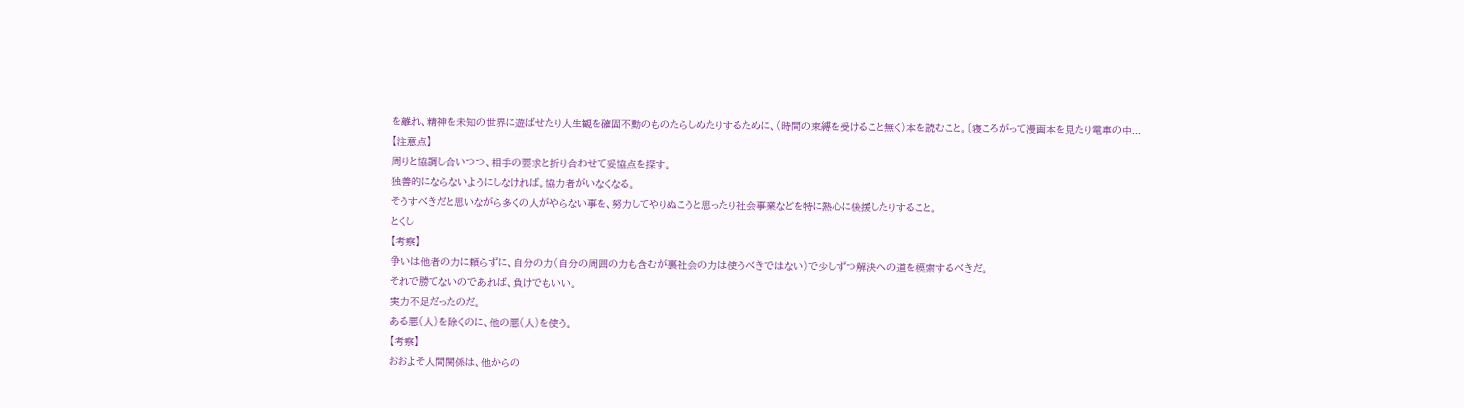を離れ、精神を未知の世界に遊ばせたり人生観を確固不動のものたらしめたりするために、(時間の束縛を受けること無く)本を読むこと。〔寝ころがって漫画本を見たり電車の中...
【注意点】
周りと協調し合いつつ、相手の要求と折り合わせて妥協点を探す。
独善的にならないようにしなければ。協力者がいなくなる。
そうすべきだと思いながら多くの人がやらない事を、努力してやりぬこうと思ったり社会事業などを特に熱心に後援したりすること。
とくし
【考察】
争いは他者の力に頼らずに、自分の力(自分の周囲の力も含むが裏社会の力は使うべきではない)で少しずつ解決への道を模索するべきだ。
それで勝てないのであれば、負けでもいい。
実力不足だったのだ。
ある悪(人)を除くのに、他の悪(人)を使う。
【考察】
おおよそ人間関係は、他からの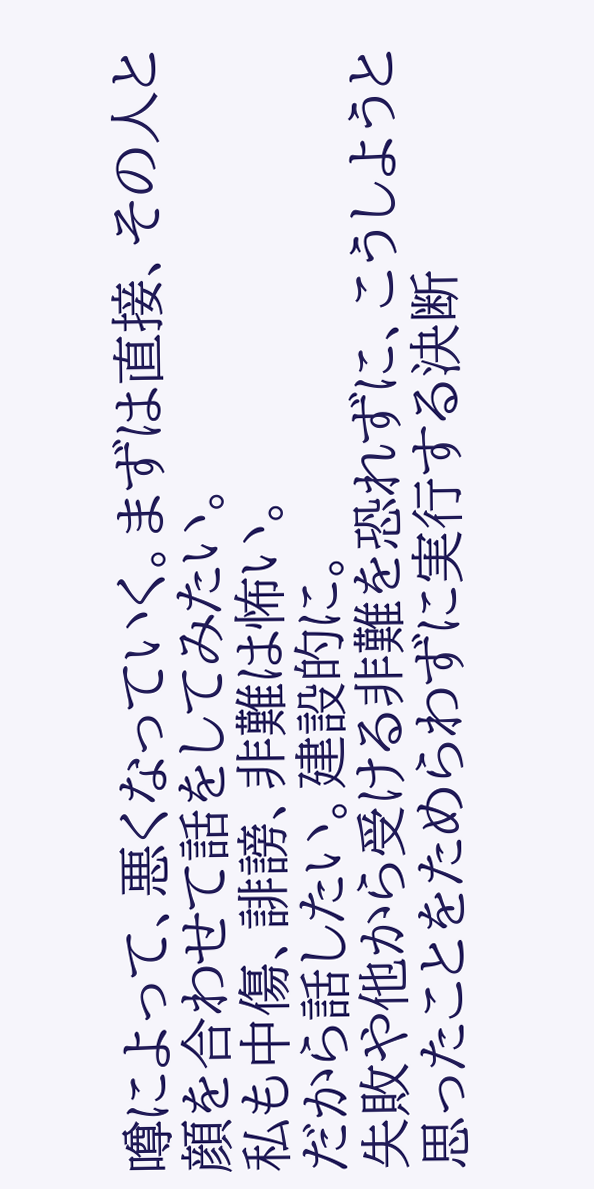噂によって、悪くなっていく。まずは直接、その人と顔を合わせて話をしてみたい。
私も中傷、誹謗、非難は怖い。
だから話したい。建設的に。
失敗や他から受ける非難を恐れずに、こうしようと思ったことをためらわずに実行する決断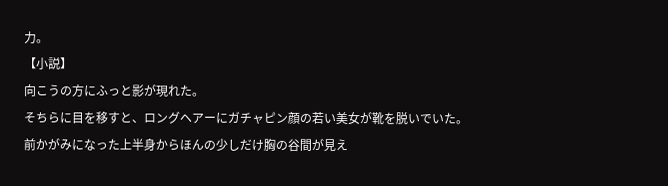力。
【小説】
向こうの方にふっと影が現れた。
そちらに目を移すと、ロングヘアーにガチャピン顔の若い美女が靴を脱いでいた。
前かがみになった上半身からほんの少しだけ胸の谷間が見え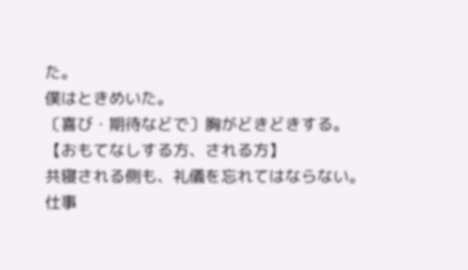た。
僕はときめいた。
〔喜び・期待などで〕胸がどきどきする。
【おもてなしする方、される方】
共寝される側も、礼儀を忘れてはならない。
仕事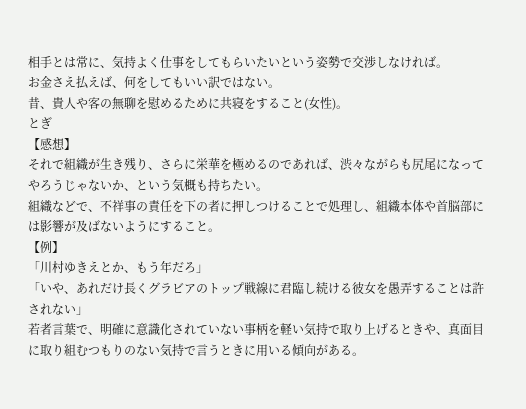相手とは常に、気持よく仕事をしてもらいたいという姿勢で交渉しなければ。
お金さえ払えば、何をしてもいい訳ではない。
昔、貴人や客の無聊を慰めるために共寝をすること(女性)。
とぎ
【感想】
それで組織が生き残り、さらに栄華を極めるのであれば、渋々ながらも尻尾になってやろうじゃないか、という気概も持ちたい。
組織などで、不祥事の責任を下の者に押しつけることで処理し、組織本体や首脳部には影響が及ばないようにすること。
【例】
「川村ゆきえとか、もう年だろ」
「いや、あれだけ長くグラビアのトップ戦線に君臨し続ける彼女を愚弄することは許されない」
若者言葉で、明確に意識化されていない事柄を軽い気持で取り上げるときや、真面目に取り組むつもりのない気持で言うときに用いる傾向がある。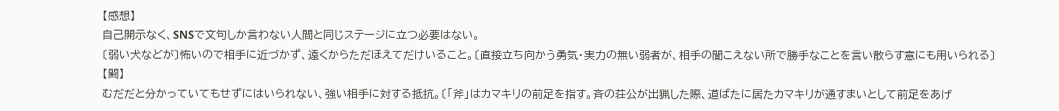【感想】
自己開示なく、SNSで文句しか言わない人間と同じステージに立つ必要はない。
〔弱い犬などが〕怖いので相手に近づかず、遠くからただほえてだけいること。〔直接立ち向かう勇気・実力の無い弱者が、相手の聞こえない所で勝手なことを言い散らす意にも用いられる〕
【闘】
むだだと分かっていてもせずにはいられない、強い相手に対する抵抗。〔「斧」はカマキリの前足を指す。斉の荘公が出猟した際、道ばたに居たカマキリが通すまいとして前足をあげ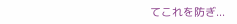てこれを防ぎ...